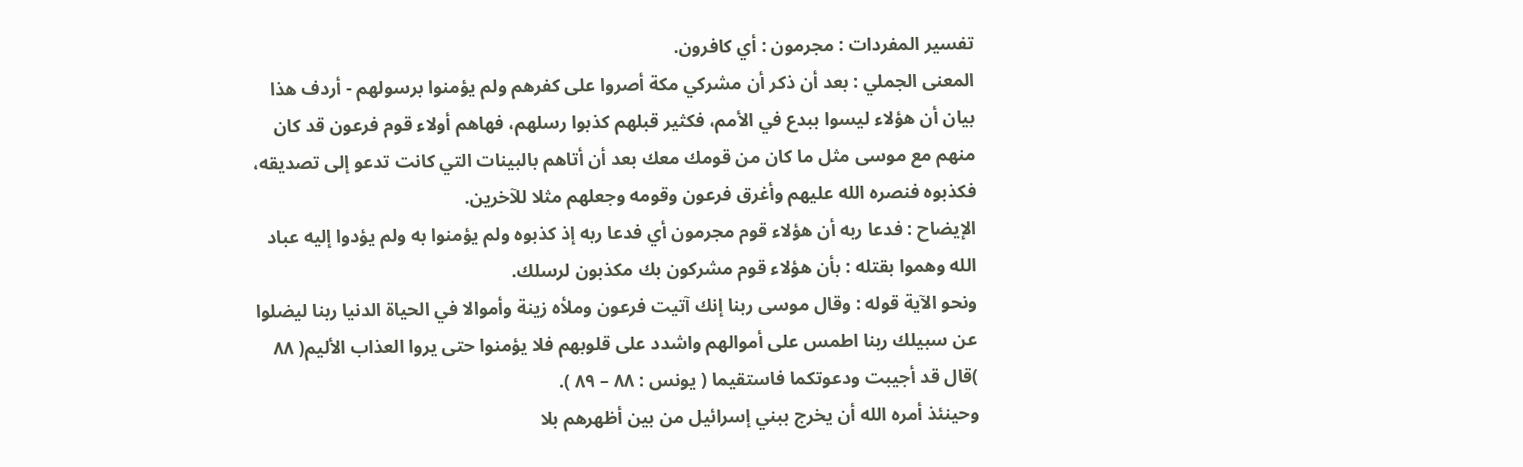تفسير المفردات : مجرمون : أي كافرون.
المعنى الجملي : بعد أن ذكر أن مشركي مكة أصروا على كفرهم ولم يؤمنوا برسولهم - أردف هذا بيان أن هؤلاء ليسوا ببدع في الأمم، فكثير قبلهم كذبوا رسلهم، فهاهم أولاء قوم فرعون قد كان منهم مع موسى مثل ما كان من قومك معك بعد أن أتاهم بالبينات التي كانت تدعو إلى تصديقه، فكذبوه فنصره الله عليهم وأغرق فرعون وقومه وجعلهم مثلا للآخرين.
الإيضاح : فدعا ربه أن هؤلاء قوم مجرمون أي فدعا ربه إذ كذبوه ولم يؤمنوا به ولم يؤدوا إليه عباد الله وهموا بقتله : بأن هؤلاء قوم مشركون بك مكذبون لرسلك.
ونحو الآية قوله : وقال موسى ربنا إنك آتيت فرعون وملأه زينة وأموالا في الحياة الدنيا ربنا ليضلوا عن سبيلك ربنا اطمس على أموالهم واشدد على قلوبهم فلا يؤمنوا حتى يروا العذاب الأليم( ٨٨ )قال قد أجيبت ودعوتكما فاستقيما ( يونس : ٨٨ – ٨٩ ).
وحينئذ أمره الله أن يخرج ببني إسرائيل من بين أظهرهم بلا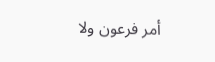أمر فرعون ولا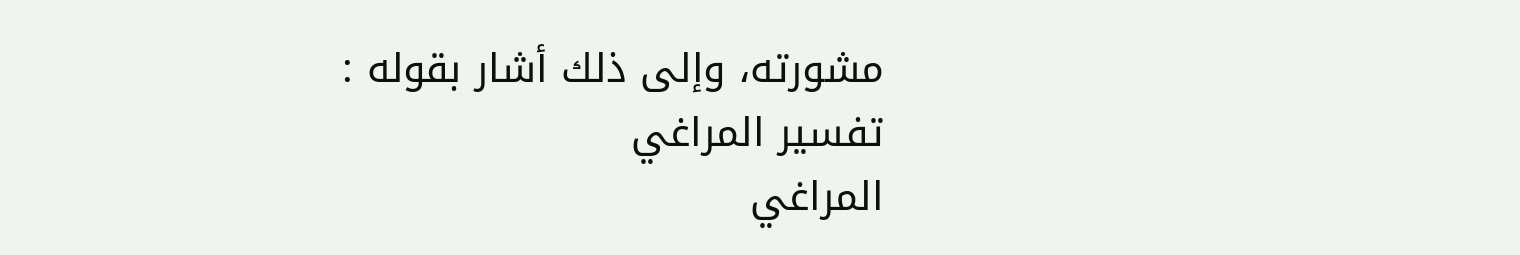مشورته، وإلى ذلك أشار بقوله :
تفسير المراغي
المراغي